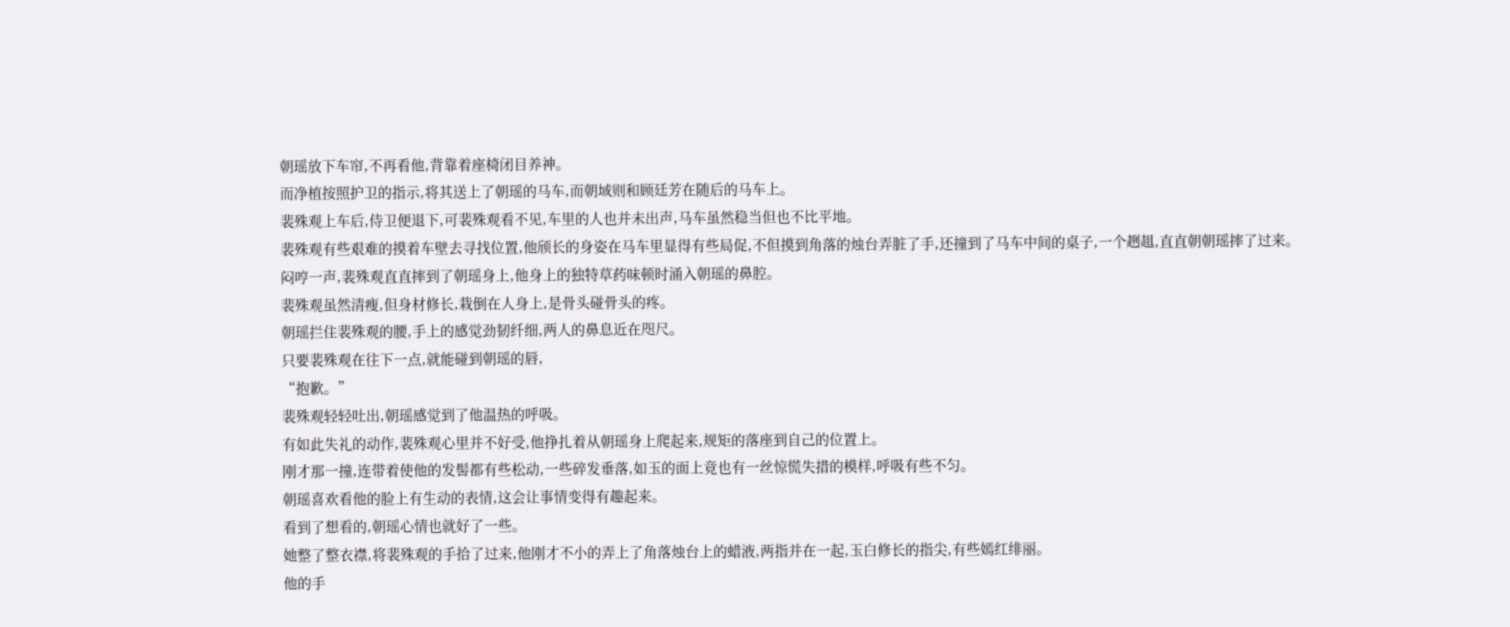朝瑶放下车帘,不再看他,背靠着座椅闭目养神。
而净植按照护卫的指示,将其送上了朝瑶的马车,而朝域则和顾廷芳在随后的马车上。
裴殊观上车后,侍卫便退下,可裴殊观看不见,车里的人也并未出声,马车虽然稳当但也不比平地。
裴殊观有些艰难的摸着车壁去寻找位置,他颀长的身姿在马车里显得有些局促,不但摸到角落的烛台弄脏了手,还撞到了马车中间的桌子,一个趔趄,直直朝朝瑶摔了过来。
闷哼一声,裴殊观直直摔到了朝瑶身上,他身上的独特草药味顿时涌入朝瑶的鼻腔。
裴殊观虽然清瘦,但身材修长,栽倒在人身上,是骨头碰骨头的疼。
朝瑶拦住裴殊观的腰,手上的感觉劲韧纤细,两人的鼻息近在咫尺。
只要裴殊观在往下一点,就能碰到朝瑶的唇,
“抱歉。”
裴殊观轻轻吐出,朝瑶感觉到了他温热的呼吸。
有如此失礼的动作,裴殊观心里并不好受,他挣扎着从朝瑶身上爬起来,规矩的落座到自己的位置上。
刚才那一撞,连带着使他的发髻都有些松动,一些碎发垂落,如玉的面上竟也有一丝惊慌失措的模样,呼吸有些不匀。
朝瑶喜欢看他的脸上有生动的表情,这会让事情变得有趣起来。
看到了想看的,朝瑶心情也就好了一些。
她整了整衣襟,将裴殊观的手拾了过来,他刚才不小的弄上了角落烛台上的蜡液,两指并在一起,玉白修长的指尖,有些嫣红绯丽。
他的手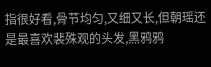指很好看,骨节均匀,又细又长,但朝瑶还是最喜欢裴殊观的头发,黑鸦鸦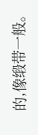的,像缎带一般。